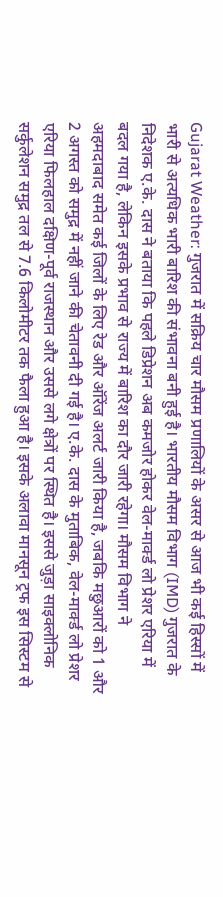Gujarat Weather: गुजरात में सक्रिय चार मौसम प्रणालियों के असर से आज भी कई हिस्सों में भारी से अत्यधिक भारी बारिश की संभावना बनी हुई है। भारतीय मौसम विभाग (IMD) गुजरात के निदेशक ए.के. दास ने बताया कि पहले डिप्रेशन अब कमजोर होकर वेल-मार्क्ड लो प्रेशर एरिया में बदल गया है, लेकिन इसके प्रभाव से राज्य में बारिश का दौर जारी रहेगा। मौसम विभाग ने अहमदाबाद समेत कई जिलों के लिए रेड और ऑरेंज अलर्ट जारी किया है, जबकि मछुआरों को 1 और 2 अगस्त को समुद्र में नहीं जाने की चेतावनी दी गई है। ए.के. दास के मुताबिक, वेल-मार्क्ड लो प्रेशर एरिया फिलहाल दक्षिण-पूर्व राजस्थान और उससे लगे क्षेत्रों पर स्थित है। इससे जुड़ा साइक्लोनिक सर्कुलेशन समुद्र तल से 7.6 किलोमीटर तक फैला हुआ है। इसके अलावा मानसून ट्रफ इस सिस्टम से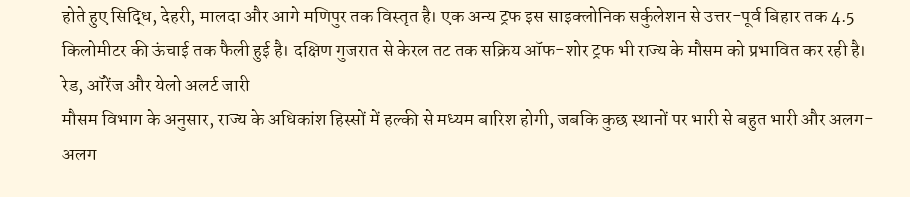होते हुए सिद्धि, देहरी, मालदा और आगे मणिपुर तक विस्तृत है। एक अन्य ट्रफ इस साइक्लोनिक सर्कुलेशन से उत्तर-पूर्व बिहार तक 4.5 किलोमीटर की ऊंचाई तक फैली हुई है। दक्षिण गुजरात से केरल तट तक सक्रिय ऑफ-शोर ट्रफ भी राज्य के मौसम को प्रभावित कर रही है।
रेड, ऑरेंज और येलो अलर्ट जारी
मौसम विभाग के अनुसार, राज्य के अधिकांश हिस्सों में हल्की से मध्यम बारिश होगी, जबकि कुछ स्थानों पर भारी से बहुत भारी और अलग-अलग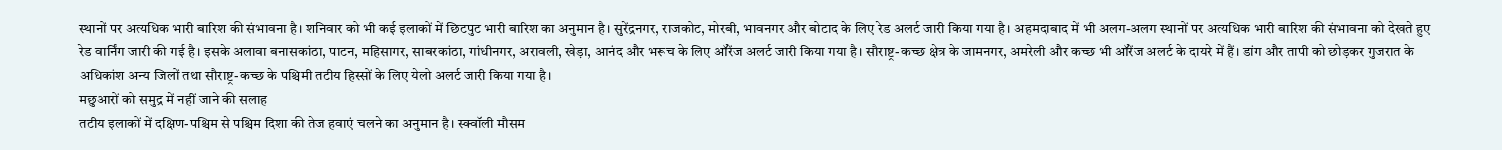स्थानों पर अत्यधिक भारी बारिश की संभावना है। शनिवार को भी कई इलाकों में छिटपुट भारी बारिश का अनुमान है। सुरेंद्रनगर, राजकोट, मोरबी, भावनगर और बोटाद के लिए रेड अलर्ट जारी किया गया है। अहमदाबाद में भी अलग-अलग स्थानों पर अत्यधिक भारी बारिश की संभावना को देखते हुए रेड वार्निंग जारी की गई है। इसके अलावा बनासकांठा, पाटन, महिसागर, साबरकांठा, गांधीनगर, अरावली, खेड़ा, आनंद और भरूच के लिए ऑरेंज अलर्ट जारी किया गया है। सौराष्ट्र-कच्छ क्षेत्र के जामनगर, अमरेली और कच्छ भी ऑरेंज अलर्ट के दायरे में हैं। डांग और तापी को छोड़कर गुजरात के अधिकांश अन्य जिलों तथा सौराष्ट्र-कच्छ के पश्चिमी तटीय हिस्सों के लिए येलो अलर्ट जारी किया गया है।
मछुआरों को समुद्र में नहीं जाने की सलाह
तटीय इलाकों में दक्षिण-पश्चिम से पश्चिम दिशा की तेज हवाएं चलने का अनुमान है। स्क्वॉली मौसम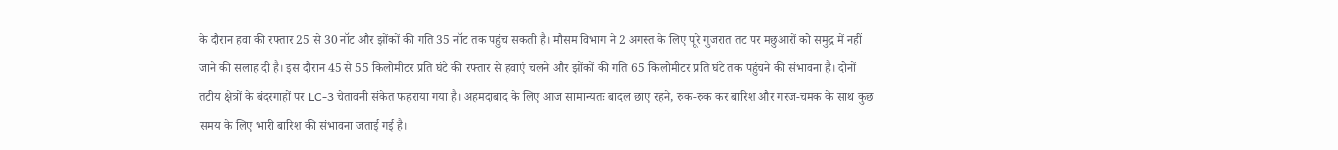के दौरान हवा की रफ्तार 25 से 30 नॉट और झोंकों की गति 35 नॉट तक पहुंच सकती है। मौसम विभाग ने 2 अगस्त के लिए पूरे गुजरात तट पर मछुआरों को समुद्र में नहीं जाने की सलाह दी है। इस दौरान 45 से 55 किलोमीटर प्रति घंटे की रफ्तार से हवाएं चलने और झोंकों की गति 65 किलोमीटर प्रति घंटे तक पहुंचने की संभावना है। दोनों तटीय क्षेत्रों के बंदरगाहों पर LC-3 चेतावनी संकेत फहराया गया है। अहमदाबाद के लिए आज सामान्यतः बादल छाए रहने, रुक-रुक कर बारिश और गरज-चमक के साथ कुछ समय के लिए भारी बारिश की संभावना जताई गई है।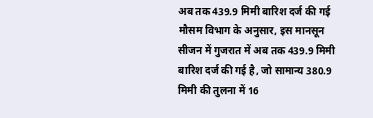अब तक 439.9 मिमी बारिश दर्ज की गई
मौसम विभाग के अनुसार, इस मानसून सीजन में गुजरात में अब तक 439.9 मिमी बारिश दर्ज की गई है, जो सामान्य 380.9 मिमी की तुलना में 16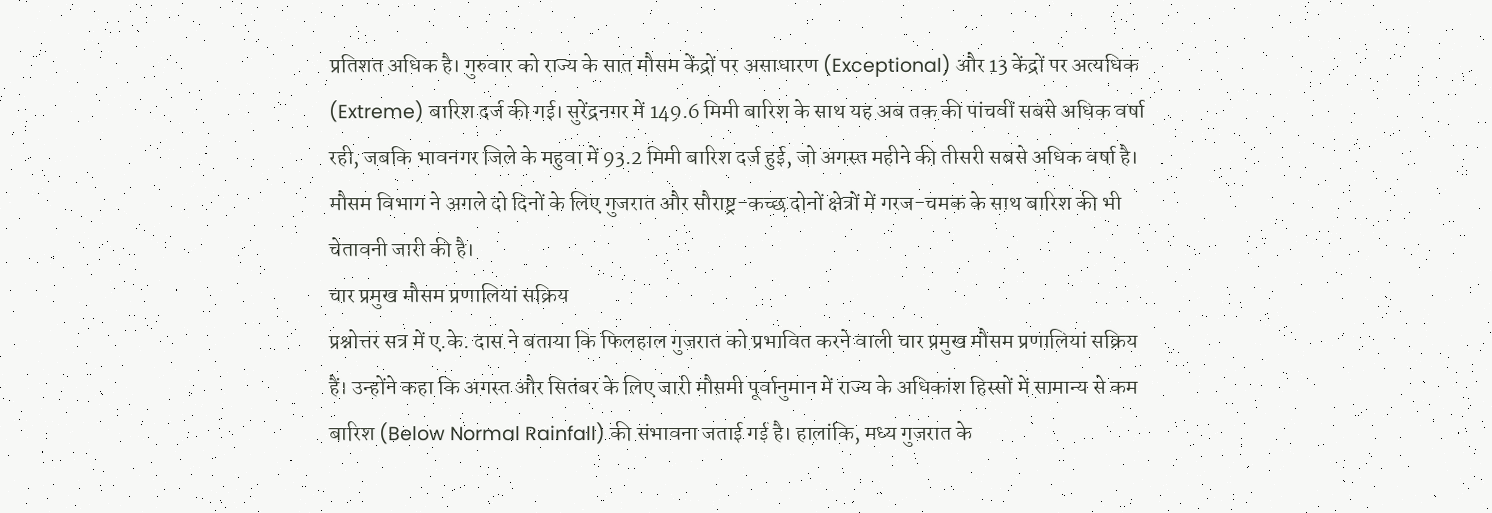प्रतिशत अधिक है। गुरुवार को राज्य के सात मौसम केंद्रों पर असाधारण (Exceptional) और 13 केंद्रों पर अत्यधिक (Extreme) बारिश दर्ज की गई। सुरेंद्रनगर में 149.6 मिमी बारिश के साथ यह अब तक की पांचवीं सबसे अधिक वर्षा रही, जबकि भावनगर जिले के महुवा में 93.2 मिमी बारिश दर्ज हुई, जो अगस्त महीने की तीसरी सबसे अधिक वर्षा है। मौसम विभाग ने अगले दो दिनों के लिए गुजरात और सौराष्ट्र-कच्छ दोनों क्षेत्रों में गरज-चमक के साथ बारिश की भी चेतावनी जारी की है।
चार प्रमुख मौसम प्रणालियां सक्रिय
प्रश्नोत्तर सत्र में ए.के. दास ने बताया कि फिलहाल गुजरात को प्रभावित करने वाली चार प्रमुख मौसम प्रणालियां सक्रिय हैं। उन्होंने कहा कि अगस्त और सितंबर के लिए जारी मौसमी पूर्वानुमान में राज्य के अधिकांश हिस्सों में सामान्य से कम बारिश (Below Normal Rainfall) की संभावना जताई गई है। हालांकि, मध्य गुजरात के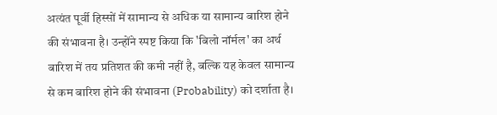अत्यंत पूर्वी हिस्सों में सामान्य से अधिक या सामान्य बारिश होने की संभावना है। उन्होंने स्पष्ट किया कि 'बिलो नॉर्मल' का अर्थ बारिश में तय प्रतिशत की कमी नहीं है, बल्कि यह केवल सामान्य से कम बारिश होने की संभावना (Probability) को दर्शाता है।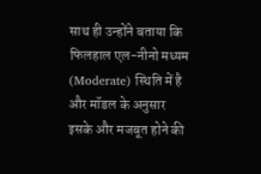साथ ही उन्होंने बताया कि फिलहाल एल-नीनो मध्यम (Moderate) स्थिति में है और मॉडल के अनुसार इसके और मजबूत होने की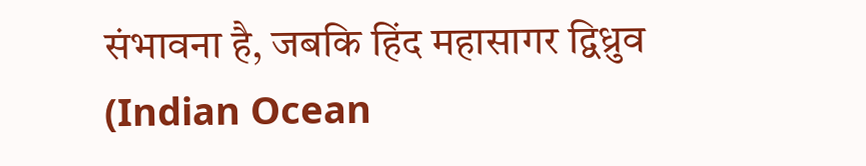संभावना है, जबकि हिंद महासागर द्विध्रुव (Indian Ocean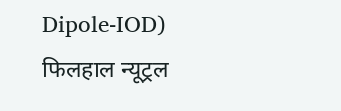Dipole-IOD) फिलहाल न्यूट्रल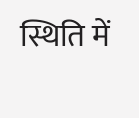स्थिति में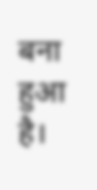बना हुआ है।